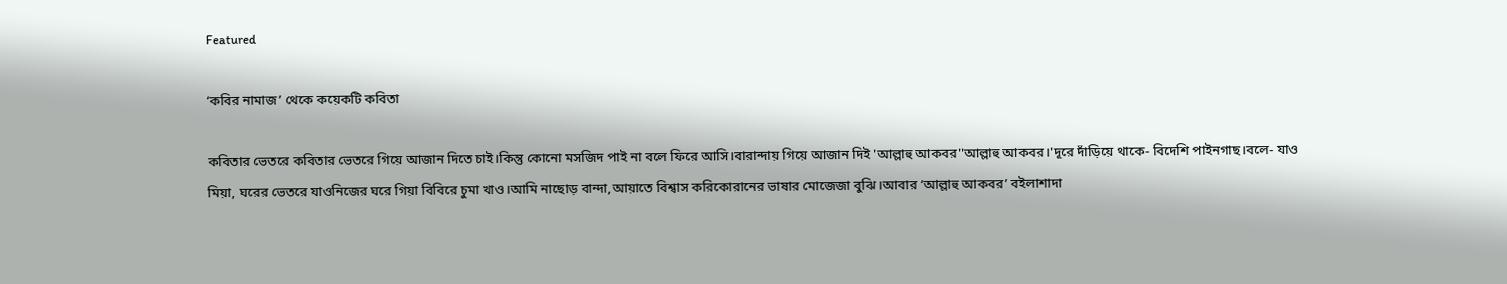Featured

‘কবির নামাজ’ থেকে কয়েকটি কবিতা

কবিতার ভেতরে কবিতার ভেতরে গিয়ে আজান দিতে চাই।কিন্তু কোনো মসজিদ পাই না বলে ফিরে আসি।বারান্দায় গিয়ে আজান দিই 'আল্লাহু আকবর''আল্লাহু আকবর।'দূরে দাঁড়িয়ে থাকে- বিদেশি পাইনগাছ।বলে- যাও মিয়া, ঘরের ভেতরে যাওনিজের ঘরে গিয়া বিবিরে চুমা খাও।আমি নাছোড় বান্দা,আয়াতে বিশ্বাস করিকোরানের ভাষার মোজেজা বুঝি।আবার ‘আল্লাহু আকবর’ বইলাশাদা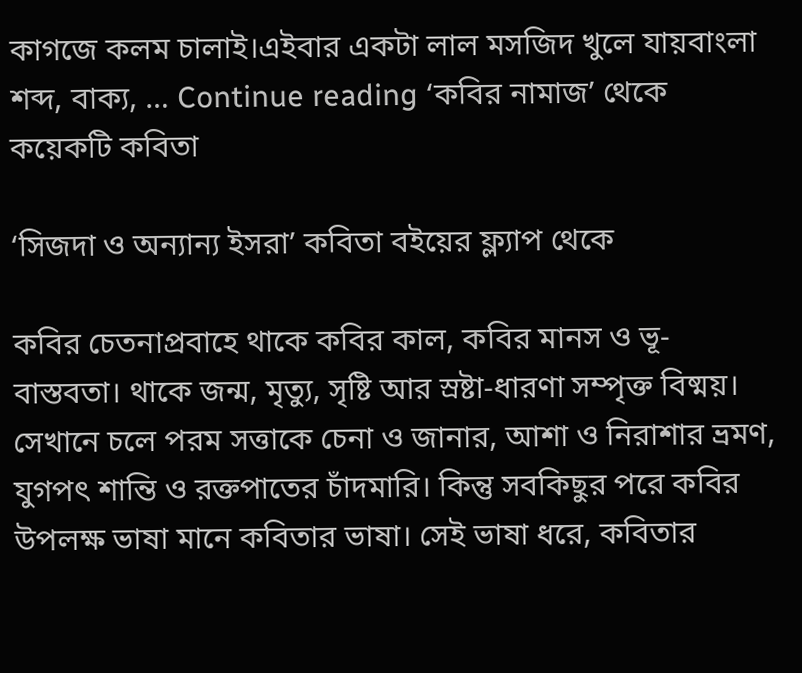কাগজে কলম চালাই।এইবার একটা লাল মসজিদ খুলে যায়বাংলা শব্দ, বাক্য, … Continue reading ‘কবির নামাজ’ থেকে কয়েকটি কবিতা

‘সিজদা ও অন্যান্য ইসরা’ কবিতা বইয়ের ফ্ল্যাপ থেকে

কবির চেতনাপ্রবাহে থাকে কবির কাল, কবির মানস ও ভূ-বাস্তবতা। থাকে জন্ম, মৃত্যু, সৃষ্টি আর স্রষ্টা-ধারণা সম্পৃক্ত বিষ্ময়। সেখানে চলে পরম সত্তাকে চেনা ও জানার, আশা ও নিরাশার ভ্রমণ, যুগপৎ শান্তি ও রক্তপাতের চাঁদমারি। কিন্তু সবকিছুর পরে কবির উপলক্ষ ভাষা মানে কবিতার ভাষা। সেই ভাষা ধরে, কবিতার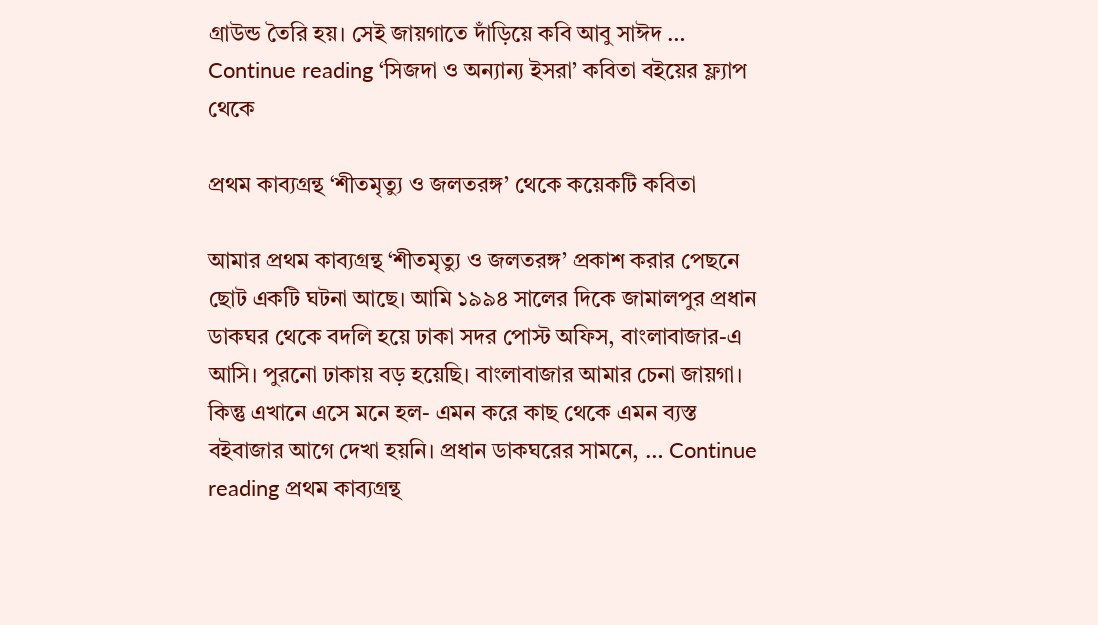গ্রাউন্ড তৈরি হয়। সেই জায়গাতে দাঁড়িয়ে কবি আবু সাঈদ … Continue reading ‘সিজদা ও অন্যান্য ইসরা’ কবিতা বইয়ের ফ্ল্যাপ থেকে

প্রথম কাব্যগ্রন্থ ‘শীতমৃত্যু ও জলতরঙ্গ’ থেকে কয়েকটি কবিতা

আমার প্রথম কাব্যগ্রন্থ ‘শীতমৃত্যু ও জলতরঙ্গ’ প্রকাশ করার পেছনে ছোট একটি ঘটনা আছে। আমি ১৯৯৪ সালের দিকে জামালপুর প্রধান ডাকঘর থেকে বদলি হয়ে ঢাকা সদর পোস্ট অফিস, বাংলাবাজার-এ আসি। পুরনো ঢাকায় বড় হয়েছি। বাংলাবাজার আমার চেনা জায়গা। কিন্তু এখানে এসে মনে হল- এমন করে কাছ থেকে এমন ব্যস্ত বইবাজার আগে দেখা হয়নি। প্রধান ডাকঘরের সামনে, … Continue reading প্রথম কাব্যগ্রন্থ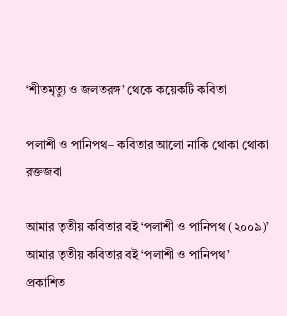‘শীতমৃত্যু ও জলতরঙ্গ’ থেকে কয়েকটি কবিতা

পলাশী ও পানিপথ– কবিতার আলো নাকি থোকা থোকা রক্তজবা

আমার তৃতীয় কবিতার বই ‘পলাশী ও পানিপথ (২০০৯)’ আমার তৃতীয় কবিতার বই ‘পলাশী ও পানিপথ’ প্রকাশিত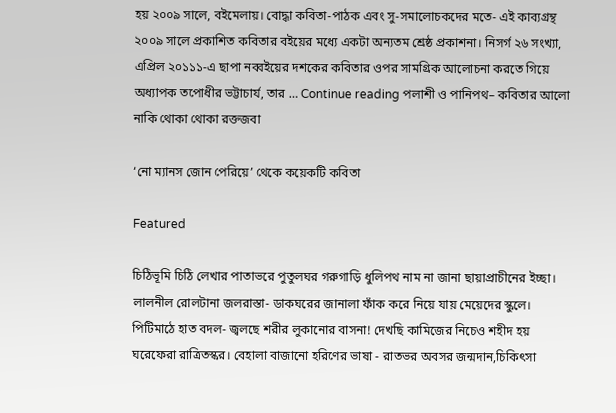হয় ২০০৯ সালে, বইমেলায়। বোদ্ধা কবিতা-পাঠক এবং সু-সমালোচকদের মতে- এই কাব্যগ্রন্থ ২০০৯ সালে প্রকাশিত কবিতার বইয়ের মধ্যে একটা অন্যতম শ্রেষ্ঠ প্রকাশনা। নিসর্গ ২৬ সংখ্যা, এপ্রিল ২০১১১-এ ছাপা নব্বইয়ের দশকের কবিতার ওপর সামগ্রিক আলোচনা করতে গিয়ে অধ্যাপক তপোধীর ভট্টাচার্য, তার … Continue reading পলাশী ও পানিপথ– কবিতার আলো নাকি থোকা থোকা রক্তজবা

‘নো ম্যানস জোন পেরিয়ে’ থেকে কয়েকটি কবিতা

Featured

চিঠিভূমি চিঠি লেখার পাতাভরে পুতুলঘর গরুগাড়ি ধুলিপথ নাম না জানা ছায়াপ্রাচীনের ইচ্ছা। লালনীল রোলটানা জলরাস্তা- ডাকঘরের জানালা ফাঁক করে নিয়ে যায় মেয়েদের স্কুলে। পিটিমাঠে হাত বদল- জ্বলছে শরীর লুকানোর বাসনা! দেখছি কামিজের নিচেও শহীদ হয় ঘরেফেরা রাত্রিতস্কর। বেহালা বাজানো হরিণের ভাষা - রাতভর অবসর জন্মদান,চিকিৎসা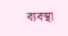ব্যবস্থা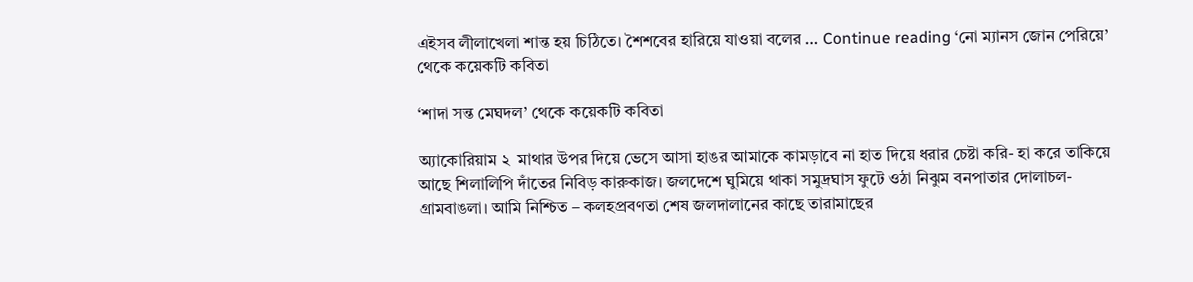এইসব লীলাখেলা শান্ত হয় চিঠিতে। শৈশবের হারিয়ে যাওয়া বলের … Continue reading ‘নো ম্যানস জোন পেরিয়ে’ থেকে কয়েকটি কবিতা

‘শাদা সন্ত মেঘদল’ থেকে কয়েকটি কবিতা

অ্যাকোরিয়াম ২  মাথার উপর দিয়ে ভেসে আসা হাঙর আমাকে কামড়াবে না হাত দিয়ে ধরার চেষ্টা করি- হা করে তাকিয়ে আছে শিলালিপি দাঁতের নিবিড় কারুকাজ। জলদেশে ঘুমিয়ে থাকা সমুদ্রঘাস ফুটে ওঠা নিঝুম বনপাতার দোলাচল- গ্রামবাঙলা। আমি নিশ্চিত – কলহপ্রবণতা শেষ জলদালানের কাছে তারামাছের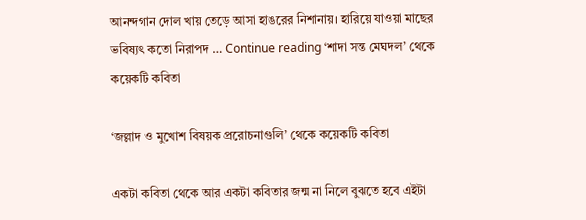আনন্দগান দোল খায় তেড়ে আসা হাঙরের নিশানায়। হারিয়ে যাওয়া মাছের ভবিষ্যৎ কতো নিরাপদ … Continue reading ‘শাদা সন্ত মেঘদল’ থেকে কয়েকটি কবিতা

‘জল্লাদ ও মুখোশ বিষয়ক প্ররোচনাগুলি’ থেকে কয়েকটি কবিতা

একটা কবিতা থেকে আর একটা কবিতার জন্ম না নিলে বুঝতে হবে এইটা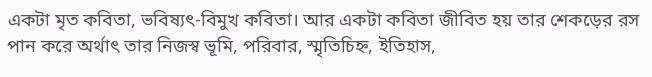একটা মৃত কবিতা, ভবিষ্যৎ-বিমুখ কবিতা। আর একটা কবিতা জীবিত হয় তার শেকড়ের রস পান করে অর্থাৎ তার নিজস্ব ভূমি, পরিবার, স্মৃতিচিহ্ন, ইতিহাস,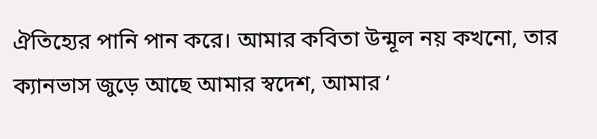ঐতিহ্যের পানি পান করে। আমার কবিতা উন্মূল নয় কখনো, তার ক্যানভাস জুড়ে আছে আমার স্বদেশ, আমার ‘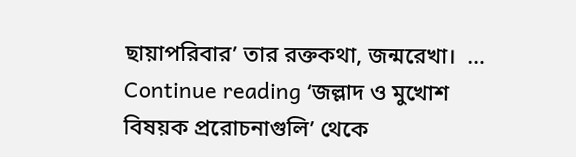ছায়াপরিবার’ তার রক্তকথা, জন্মরেখা।  … Continue reading ‘জল্লাদ ও মুখোশ বিষয়ক প্ররোচনাগুলি’ থেকে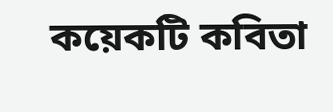কয়েকটি কবিতা